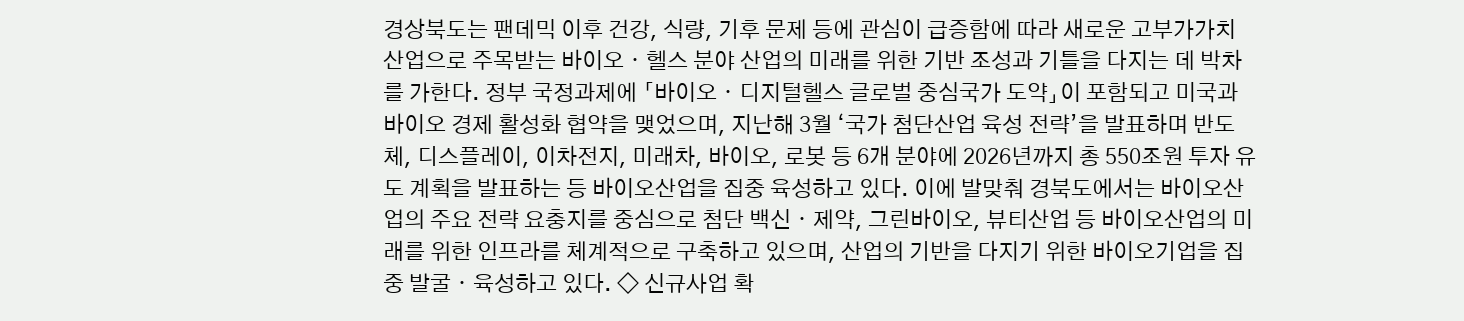경상북도는 팬데믹 이후 건강, 식량, 기후 문제 등에 관심이 급증함에 따라 새로운 고부가가치 산업으로 주목받는 바이오ㆍ헬스 분야 산업의 미래를 위한 기반 조성과 기틀을 다지는 데 박차를 가한다. 정부 국정과제에 「바이오ㆍ디지털헬스 글로벌 중심국가 도약」이 포함되고 미국과 바이오 경제 활성화 협약을 맺었으며, 지난해 3월 ‘국가 첨단산업 육성 전략’을 발표하며 반도체, 디스플레이, 이차전지, 미래차, 바이오, 로봇 등 6개 분야에 2026년까지 총 550조원 투자 유도 계획을 발표하는 등 바이오산업을 집중 육성하고 있다. 이에 발맞춰 경북도에서는 바이오산업의 주요 전략 요충지를 중심으로 첨단 백신ㆍ제약, 그린바이오, 뷰티산업 등 바이오산업의 미래를 위한 인프라를 체계적으로 구축하고 있으며, 산업의 기반을 다지기 위한 바이오기업을 집중 발굴ㆍ육성하고 있다. ◇ 신규사업 확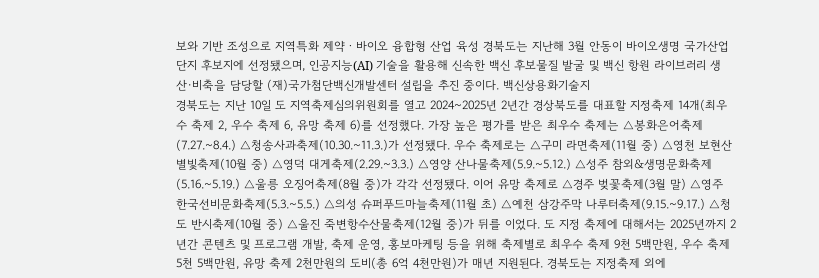보와 기반 조성으로 지역특화 제약ㆍ바이오 융합형 산업 육성 경북도는 지난해 3월 안동이 바이오생명 국가산업단지 후보지에 선정됐으며, 인공지능(AI) 기술을 활용해 신속한 백신 후보물질 발굴 및 백신 항원 라이브러리 생산·비축을 담당할 (재)국가첨단백신개발센터 설립을 추진 중이다. 백신상용화기술지
경북도는 지난 10일 도 지역축제심의위원회를 열고 2024~2025년 2년간 경상북도를 대표할 지정축제 14개(최우수 축제 2, 우수 축제 6, 유망 축제 6)를 선정했다. 가장 높은 평가를 받은 최우수 축제는 △봉화은어축제(7.27.~8.4.) △청송사과축제(10.30.~11.3.)가 선정됐다. 우수 축제로는 △구미 라면축제(11월 중) △영천 보현산별빛축제(10월 중) △영덕 대게축제(2.29.~3.3.) △영양 산나물축제(5.9.~5.12.) △성주 참외&생명문화축제(5.16.~5.19.) △울릉 오징어축제(8월 중)가 각각 선정됐다. 이어 유망 축제로 △경주 벚꽃축제(3월 말) △영주 한국선비문화축제(5.3.~5.5.) △의성 슈퍼푸드마늘축제(11월 초) △예천 삼강주막 나루터축제(9.15.~9.17.) △청도 반시축제(10월 중) △울진 죽변항수산물축제(12월 중)가 뒤를 이었다. 도 지정 축제에 대해서는 2025년까지 2년간 콘텐츠 및 프로그램 개발, 축제 운영, 홍보마케팅 등을 위해 축제별로 최우수 축제 9천 5백만원, 우수 축제 5천 5백만원, 유망 축제 2천만원의 도비(총 6억 4천만원)가 매년 지원된다. 경북도는 지정축제 외에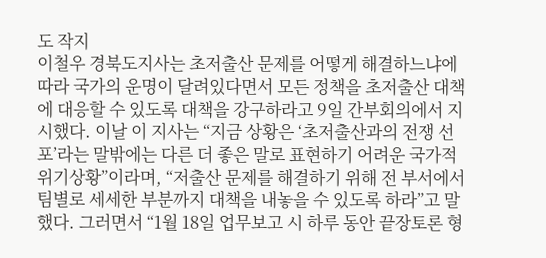도 작지
이철우 경북도지사는 초저출산 문제를 어떻게 해결하느냐에 따라 국가의 운명이 달려있다면서 모든 정책을 초저출산 대책에 대응할 수 있도록 대책을 강구하라고 9일 간부회의에서 지시했다. 이날 이 지사는 “지금 상황은 ‘초저출산과의 전쟁 선포’라는 말밖에는 다른 더 좋은 말로 표현하기 어려운 국가적 위기상황”이라며, “저출산 문제를 해결하기 위해 전 부서에서 팀별로 세세한 부분까지 대책을 내놓을 수 있도록 하라”고 말했다. 그러면서 “1월 18일 업무보고 시 하루 동안 끝장토론 형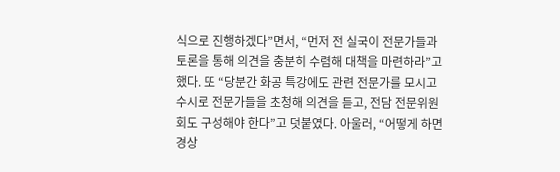식으로 진행하겠다”면서, “먼저 전 실국이 전문가들과 토론을 통해 의견을 충분히 수렴해 대책을 마련하라”고 했다. 또 “당분간 화공 특강에도 관련 전문가를 모시고 수시로 전문가들을 초청해 의견을 듣고, 전담 전문위원회도 구성해야 한다”고 덧붙였다. 아울러, “어떻게 하면 경상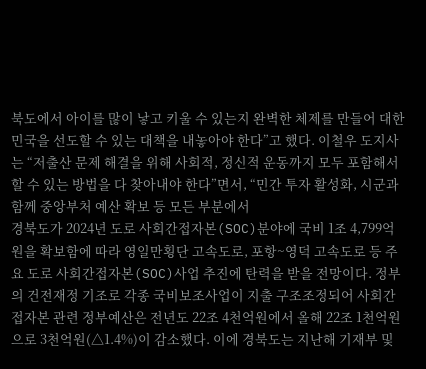북도에서 아이를 많이 낳고 키울 수 있는지 완벽한 체제를 만들어 대한민국을 선도할 수 있는 대책을 내놓아야 한다”고 했다. 이철우 도지사는 “저출산 문제 해결을 위해 사회적, 정신적 운동까지 모두 포함해서 할 수 있는 방법을 다 찾아내야 한다”면서, “민간 투자 활성화, 시군과 함께 중앙부처 예산 확보 등 모든 부분에서
경북도가 2024년 도로 사회간접자본(SOC)분야에 국비 1조 4,799억원을 확보함에 따라 영일만횡단 고속도로, 포항~영덕 고속도로 등 주요 도로 사회간접자본(SOC)사업 추진에 탄력을 받을 전망이다. 정부의 건전재정 기조로 각종 국비보조사업이 지출 구조조정되어 사회간접자본 관련 정부예산은 전년도 22조 4천억원에서 올해 22조 1천억원으로 3천억원(△1.4%)이 감소했다. 이에 경북도는 지난해 기재부 및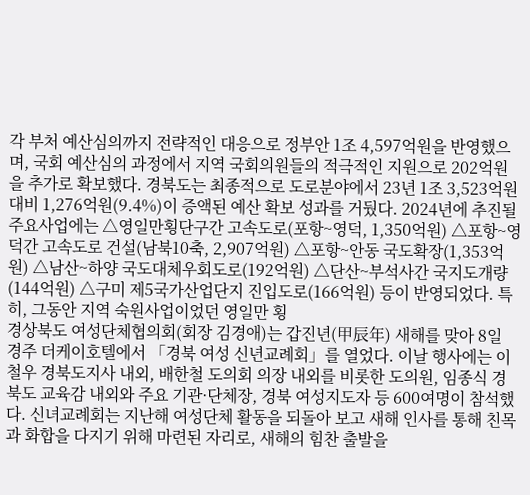각 부처 예산심의까지 전략적인 대응으로 정부안 1조 4,597억원을 반영했으며, 국회 예산심의 과정에서 지역 국회의원들의 적극적인 지원으로 202억원을 추가로 확보했다. 경북도는 최종적으로 도로분야에서 23년 1조 3,523억원 대비 1,276억원(9.4%)이 증액된 예산 확보 성과를 거뒀다. 2024년에 추진될 주요사업에는 △영일만횡단구간 고속도로(포항~영덕, 1,350억원) △포항~영덕간 고속도로 건설(남북10축, 2,907억원) △포항~안동 국도확장(1,353억원) △남산~하양 국도대체우회도로(192억원) △단산~부석사간 국지도개량(144억원) △구미 제5국가산업단지 진입도로(166억원) 등이 반영되었다. 특히, 그동안 지역 숙원사업이었던 영일만 횡
경상북도 여성단체협의회(회장 김경애)는 갑진년(甲辰年) 새해를 맞아 8일 경주 더케이호텔에서 「경북 여성 신년교례회」를 열었다. 이날 행사에는 이철우 경북도지사 내외, 배한철 도의회 의장 내외를 비롯한 도의원, 임종식 경북도 교육감 내외와 주요 기관·단체장, 경북 여성지도자 등 600여명이 참석했다. 신녀교례회는 지난해 여성단체 활동을 되돌아 보고 새해 인사를 통해 친목과 화합을 다지기 위해 마련된 자리로, 새해의 힘찬 출발을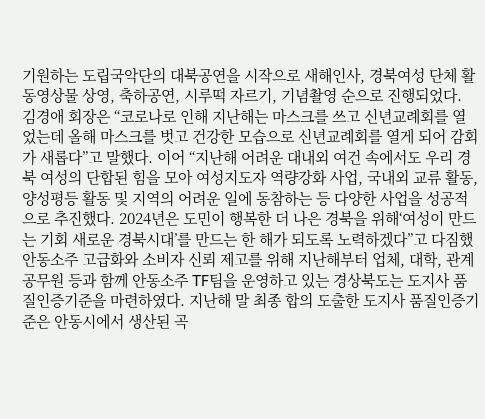기원하는 도립국악단의 대북공연을 시작으로 새해인사, 경북여성 단체 활동영상물 상영, 축하공연, 시루떡 자르기, 기념촬영 순으로 진행되었다. 김경애 회장은 “코로나로 인해 지난해는 마스크를 쓰고 신년교례회를 열었는데 올해 마스크를 벗고 건강한 모습으로 신년교례회를 열게 되어 감회가 새롭다”고 말했다. 이어 “지난해 어려운 대내외 여건 속에서도 우리 경북 여성의 단합된 힘을 모아 여성지도자 역량강화 사업, 국내외 교류 활동, 양성평등 활동 및 지역의 어려운 일에 동참하는 등 다양한 사업을 성공적으로 추진했다. 2024년은 도민이 행복한 더 나은 경북을 위해‘여성이 만드는 기회 새로운 경북시대’를 만드는 한 해가 되도록 노력하겠다”고 다짐했
안동소주 고급화와 소비자 신뢰 제고를 위해 지난해부터 업체, 대학, 관계 공무원 등과 함께 안동소주 TF팀을 운영하고 있는 경상북도는 도지사 품질인증기준을 마련하였다. 지난해 말 최종 합의 도출한 도지사 품질인증기준은 안동시에서 생산된 곡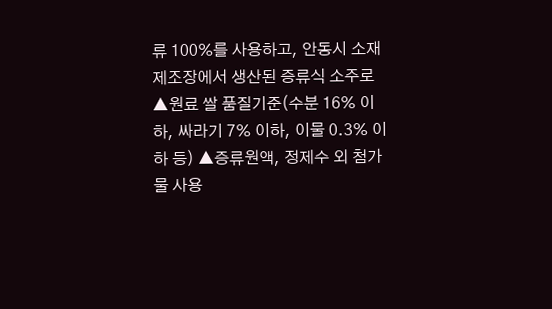류 100%를 사용하고, 안동시 소재 제조장에서 생산된 증류식 소주로 ▲원료 쌀 품질기준(수분 16% 이하, 싸라기 7% 이하, 이물 0.3% 이하 등) ▲증류원액, 정제수 외 첨가물 사용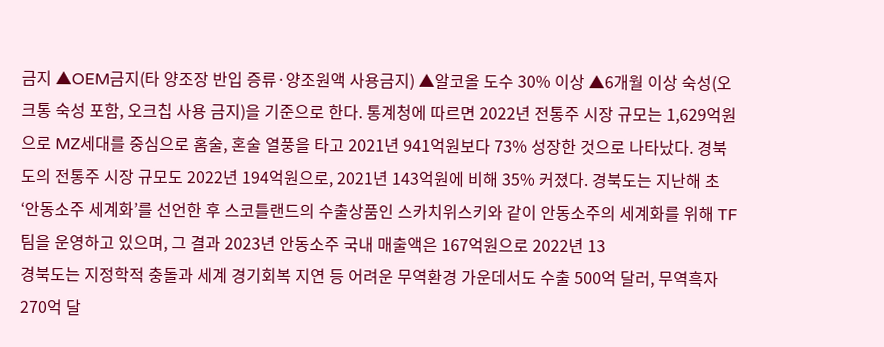금지 ▲OEM금지(타 양조장 반입 증류·양조원액 사용금지) ▲알코올 도수 30% 이상 ▲6개월 이상 숙성(오크통 숙성 포함, 오크칩 사용 금지)을 기준으로 한다. 통계청에 따르면 2022년 전통주 시장 규모는 1,629억원으로 MZ세대를 중심으로 홈술, 혼술 열풍을 타고 2021년 941억원보다 73% 성장한 것으로 나타났다. 경북도의 전통주 시장 규모도 2022년 194억원으로, 2021년 143억원에 비해 35% 커졌다. 경북도는 지난해 초 ‘안동소주 세계화’를 선언한 후 스코틀랜드의 수출상품인 스카치위스키와 같이 안동소주의 세계화를 위해 TF팀을 운영하고 있으며, 그 결과 2023년 안동소주 국내 매출액은 167억원으로 2022년 13
경북도는 지정학적 충돌과 세계 경기회복 지연 등 어려운 무역환경 가운데서도 수출 500억 달러, 무역흑자 270억 달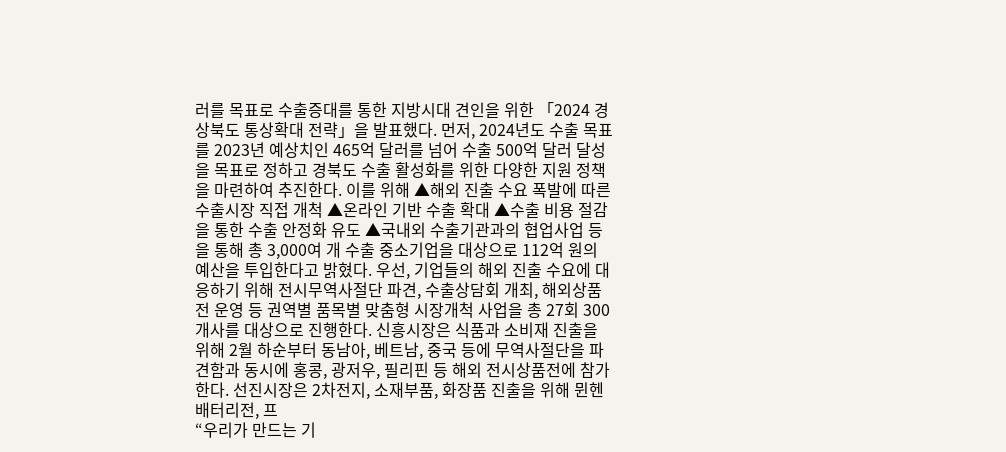러를 목표로 수출증대를 통한 지방시대 견인을 위한 「2024 경상북도 통상확대 전략」을 발표했다. 먼저, 2024년도 수출 목표를 2023년 예상치인 465억 달러를 넘어 수출 500억 달러 달성을 목표로 정하고 경북도 수출 활성화를 위한 다양한 지원 정책을 마련하여 추진한다. 이를 위해 ▲해외 진출 수요 폭발에 따른 수출시장 직접 개척 ▲온라인 기반 수출 확대 ▲수출 비용 절감을 통한 수출 안정화 유도 ▲국내외 수출기관과의 협업사업 등을 통해 총 3,000여 개 수출 중소기업을 대상으로 112억 원의 예산을 투입한다고 밝혔다. 우선, 기업들의 해외 진출 수요에 대응하기 위해 전시무역사절단 파견, 수출상담회 개최, 해외상품전 운영 등 권역별 품목별 맞춤형 시장개척 사업을 총 27회 300개사를 대상으로 진행한다. 신흥시장은 식품과 소비재 진출을 위해 2월 하순부터 동남아, 베트남, 중국 등에 무역사절단을 파견함과 동시에 홍콩, 광저우, 필리핀 등 해외 전시상품전에 참가한다. 선진시장은 2차전지, 소재부품, 화장품 진출을 위해 뮌헨 배터리전, 프
“우리가 만드는 기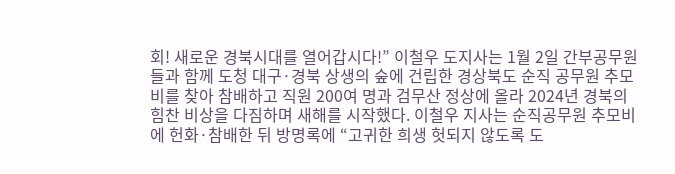회! 새로운 경북시대를 열어갑시다!” 이철우 도지사는 1월 2일 간부공무원들과 함께 도청 대구·경북 상생의 숲에 건립한 경상북도 순직 공무원 추모비를 찾아 참배하고 직원 200여 명과 검무산 정상에 올라 2024년 경북의 힘찬 비상을 다짐하며 새해를 시작했다. 이철우 지사는 순직공무원 추모비에 헌화·참배한 뒤 방명록에 “고귀한 희생 헛되지 않도록 도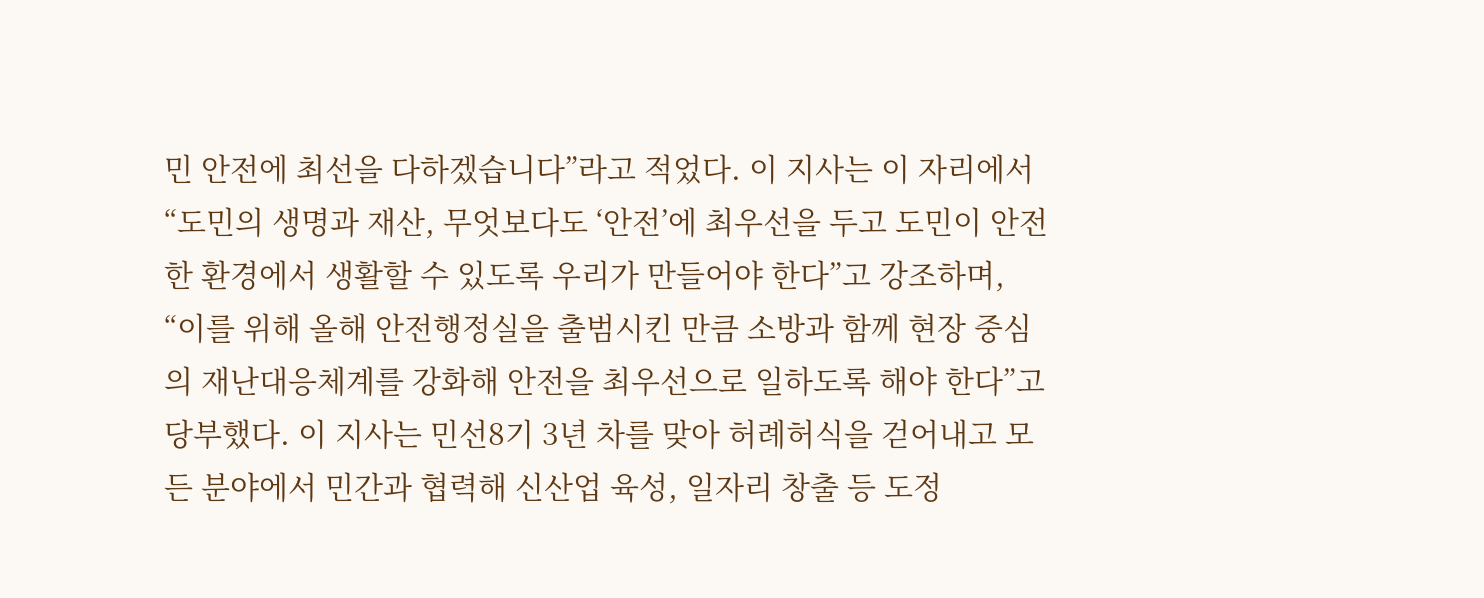민 안전에 최선을 다하겠습니다”라고 적었다. 이 지사는 이 자리에서 “도민의 생명과 재산, 무엇보다도 ‘안전’에 최우선을 두고 도민이 안전한 환경에서 생활할 수 있도록 우리가 만들어야 한다”고 강조하며, “이를 위해 올해 안전행정실을 출범시킨 만큼 소방과 함께 현장 중심의 재난대응체계를 강화해 안전을 최우선으로 일하도록 해야 한다”고 당부했다. 이 지사는 민선8기 3년 차를 맞아 허례허식을 걷어내고 모든 분야에서 민간과 협력해 신산업 육성, 일자리 창출 등 도정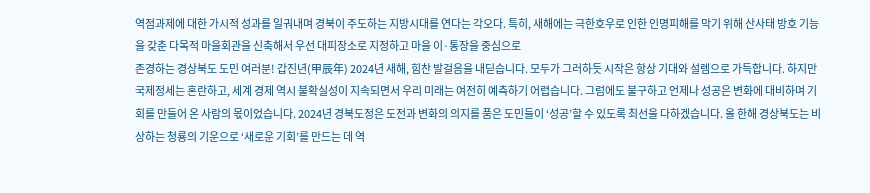역점과제에 대한 가시적 성과를 일궈내며 경북이 주도하는 지방시대를 연다는 각오다. 특히, 새해에는 극한호우로 인한 인명피해를 막기 위해 산사태 방호 기능을 갖춘 다목적 마을회관을 신축해서 우선 대피장소로 지정하고 마을 이·통장을 중심으로
존경하는 경상북도 도민 여러분! 갑진년(甲辰年) 2024년 새해, 힘찬 발걸음을 내딛습니다. 모두가 그러하듯 시작은 항상 기대와 설렘으로 가득합니다. 하지만 국제정세는 혼란하고, 세계 경제 역시 불확실성이 지속되면서 우리 미래는 여전히 예측하기 어렵습니다. 그럼에도 불구하고 언제나 성공은 변화에 대비하며 기회를 만들어 온 사람의 몫이었습니다. 2024년 경북도정은 도전과 변화의 의지를 품은 도민들이 ‘성공’할 수 있도록 최선을 다하겠습니다. 올 한해 경상북도는 비상하는 청룡의 기운으로 ‘새로운 기회’를 만드는 데 역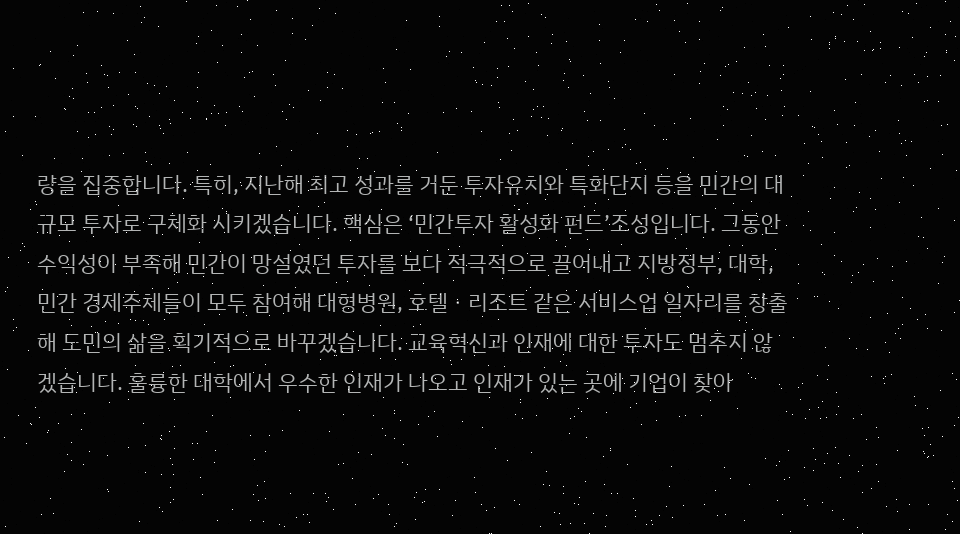량을 집중합니다. 특히, 지난해 최고 성과를 거둔 투자유치와 특화단지 등을 민간의 대규모 투자로 구체화 시키겠습니다. 핵심은 ‘민간투자 활성화 펀드’조성입니다. 그동안 수익성이 부족해 민간이 망설였던 투자를 보다 적극적으로 끌어내고 지방정부, 대학, 민간 경제주체들이 모두 참여해 대형병원, 호텔ㆍ리조트 같은 서비스업 일자리를 창출해 도민의 삶을 획기적으로 바꾸겠습니다. 교육혁신과 인재에 대한 투자도 멈추지 않겠습니다. 훌륭한 대학에서 우수한 인재가 나오고 인재가 있는 곳에 기업이 찾아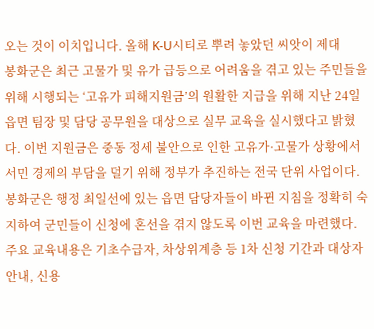오는 것이 이치입니다. 올해 K-U시티로 뿌려 놓았던 씨앗이 제대
봉화군은 최근 고물가 및 유가 급등으로 어려움을 겪고 있는 주민들을 위해 시행되는 ‘고유가 피해지원금’의 원활한 지급을 위해 지난 24일 읍면 팀장 및 담당 공무원을 대상으로 실무 교육을 실시했다고 밝혔다. 이번 지원금은 중동 정세 불안으로 인한 고유가·고물가 상황에서 서민 경제의 부담을 덜기 위해 정부가 추진하는 전국 단위 사업이다. 봉화군은 행정 최일선에 있는 읍면 담당자들이 바뀐 지침을 정확히 숙지하여 군민들이 신청에 혼선을 겪지 않도록 이번 교육을 마련했다. 주요 교육내용은 기초수급자, 차상위계층 등 1차 신청 기간과 대상자 안내, 신용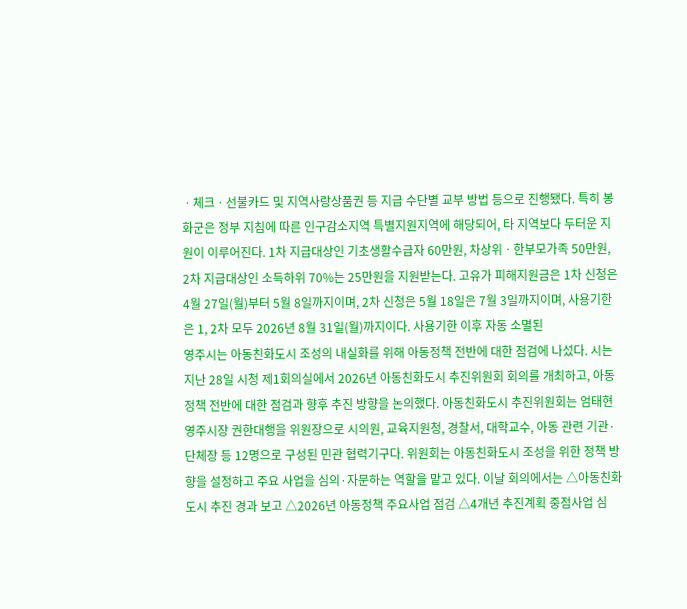ㆍ체크ㆍ선불카드 및 지역사랑상품권 등 지급 수단별 교부 방법 등으로 진행됐다. 특히 봉화군은 정부 지침에 따른 인구감소지역 특별지원지역에 해당되어, 타 지역보다 두터운 지원이 이루어진다. 1차 지급대상인 기초생활수급자 60만원, 차상위ㆍ한부모가족 50만원, 2차 지급대상인 소득하위 70%는 25만원을 지원받는다. 고유가 피해지원금은 1차 신청은 4월 27일(월)부터 5월 8일까지이며, 2차 신청은 5월 18일은 7월 3일까지이며, 사용기한은 1, 2차 모두 2026년 8월 31일(월)까지이다. 사용기한 이후 자동 소멸된
영주시는 아동친화도시 조성의 내실화를 위해 아동정책 전반에 대한 점검에 나섰다. 시는 지난 28일 시청 제1회의실에서 2026년 아동친화도시 추진위원회 회의를 개최하고, 아동정책 전반에 대한 점검과 향후 추진 방향을 논의했다. 아동친화도시 추진위원회는 엄태현 영주시장 권한대행을 위원장으로 시의원, 교육지원청, 경찰서, 대학교수, 아동 관련 기관·단체장 등 12명으로 구성된 민관 협력기구다. 위원회는 아동친화도시 조성을 위한 정책 방향을 설정하고 주요 사업을 심의·자문하는 역할을 맡고 있다. 이날 회의에서는 △아동친화도시 추진 경과 보고 △2026년 아동정책 주요사업 점검 △4개년 추진계획 중점사업 심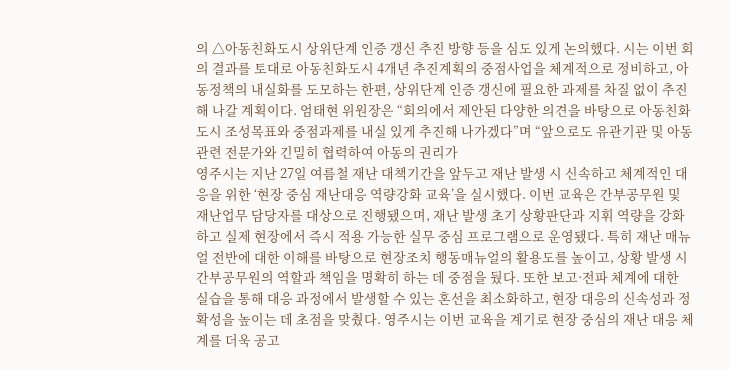의 △아동친화도시 상위단계 인증 갱신 추진 방향 등을 심도 있게 논의했다. 시는 이번 회의 결과를 토대로 아동친화도시 4개년 추진계획의 중점사업을 체계적으로 정비하고, 아동정책의 내실화를 도모하는 한편, 상위단계 인증 갱신에 필요한 과제를 차질 없이 추진해 나갈 계획이다. 엄태현 위원장은 “회의에서 제안된 다양한 의견을 바탕으로 아동친화도시 조성목표와 중점과제를 내실 있게 추진해 나가겠다”며 “앞으로도 유관기관 및 아동 관련 전문가와 긴밀히 협력하여 아동의 권리가
영주시는 지난 27일 여름철 재난 대책기간을 앞두고 재난 발생 시 신속하고 체계적인 대응을 위한 ‘현장 중심 재난대응 역량강화 교육’을 실시했다. 이번 교육은 간부공무원 및 재난업무 담당자를 대상으로 진행됐으며, 재난 발생 초기 상황판단과 지휘 역량을 강화하고 실제 현장에서 즉시 적용 가능한 실무 중심 프로그램으로 운영됐다. 특히 재난 매뉴얼 전반에 대한 이해를 바탕으로 현장조치 행동매뉴얼의 활용도를 높이고, 상황 발생 시 간부공무원의 역할과 책임을 명확히 하는 데 중점을 뒀다. 또한 보고·전파 체계에 대한 실습을 통해 대응 과정에서 발생할 수 있는 혼선을 최소화하고, 현장 대응의 신속성과 정확성을 높이는 데 초점을 맞췄다. 영주시는 이번 교육을 계기로 현장 중심의 재난 대응 체계를 더욱 공고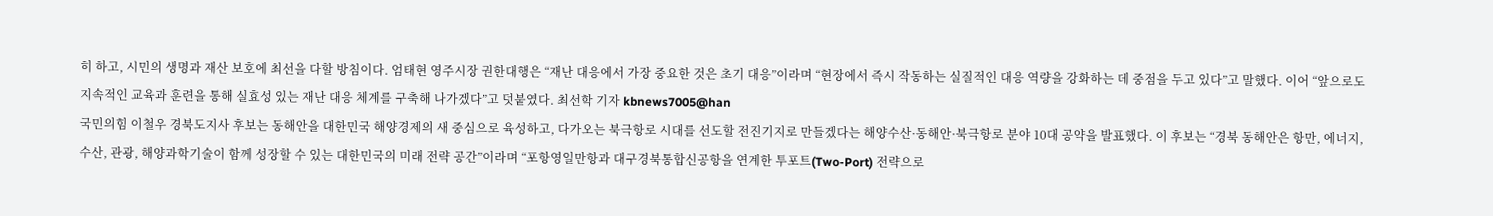히 하고, 시민의 생명과 재산 보호에 최선을 다할 방침이다. 엄태현 영주시장 권한대행은 “재난 대응에서 가장 중요한 것은 초기 대응”이라며 “현장에서 즉시 작동하는 실질적인 대응 역량을 강화하는 데 중점을 두고 있다”고 말했다. 이어 “앞으로도 지속적인 교육과 훈련을 통해 실효성 있는 재난 대응 체계를 구축해 나가겠다”고 덧붙였다. 최선학 기자 kbnews7005@han
국민의힘 이철우 경북도지사 후보는 동해안을 대한민국 해양경제의 새 중심으로 육성하고, 다가오는 북극항로 시대를 선도할 전진기지로 만들겠다는 해양수산·동해안·북극항로 분야 10대 공약을 발표했다. 이 후보는 “경북 동해안은 항만, 에너지, 수산, 관광, 해양과학기술이 함께 성장할 수 있는 대한민국의 미래 전략 공간”이라며 “포항영일만항과 대구경북통합신공항을 연계한 투포트(Two-Port) 전략으로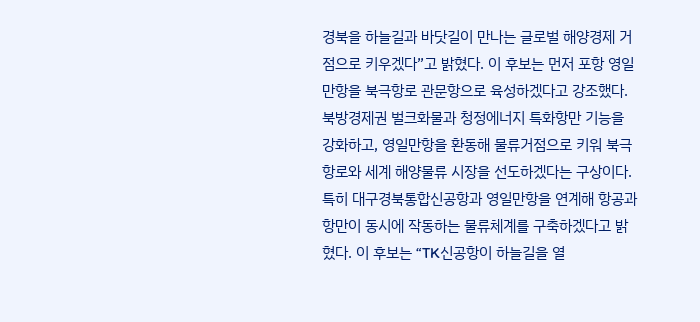경북을 하늘길과 바닷길이 만나는 글로벌 해양경제 거점으로 키우겠다”고 밝혔다. 이 후보는 먼저 포항 영일만항을 북극항로 관문항으로 육성하겠다고 강조했다. 북방경제권 벌크화물과 청정에너지 특화항만 기능을 강화하고, 영일만항을 환동해 물류거점으로 키워 북극항로와 세계 해양물류 시장을 선도하겠다는 구상이다. 특히 대구경북통합신공항과 영일만항을 연계해 항공과 항만이 동시에 작동하는 물류체계를 구축하겠다고 밝혔다. 이 후보는 “TK신공항이 하늘길을 열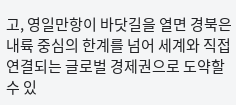고, 영일만항이 바닷길을 열면 경북은 내륙 중심의 한계를 넘어 세계와 직접 연결되는 글로벌 경제권으로 도약할 수 있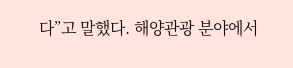다”고 말했다. 해양관광 분야에서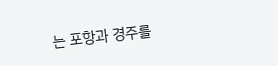는 포항과 경주를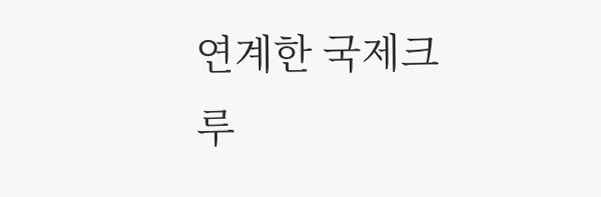연계한 국제크루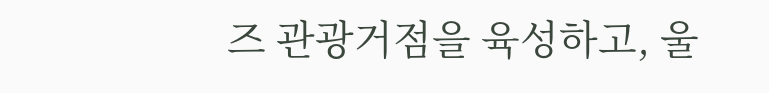즈 관광거점을 육성하고, 울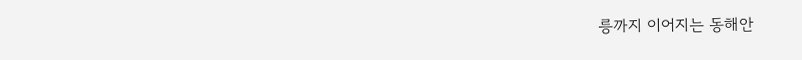릉까지 이어지는 동해안